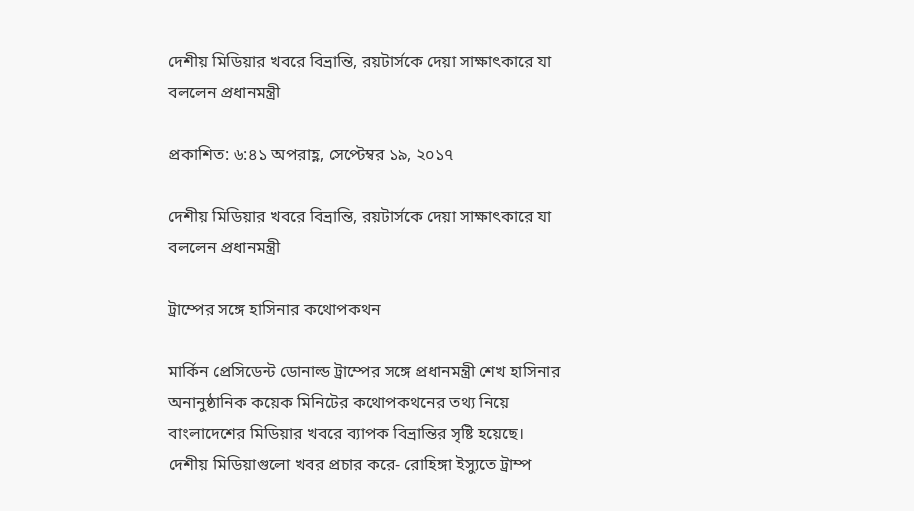দেশীয় মিডিয়ার খবরে বিভ্রান্তি, রয়টার্সকে দেয়া সাক্ষাৎকারে যা বললেন প্রধানমন্ত্রী

প্রকাশিত: ৬:৪১ অপরাহ্ণ, সেপ্টেম্বর ১৯, ২০১৭

দেশীয় মিডিয়ার খবরে বিভ্রান্তি, রয়টার্সকে দেয়া সাক্ষাৎকারে যা বললেন প্রধানমন্ত্রী

ট্রাম্পের সঙ্গে হাসিনার কথোপকথন

মার্কিন প্রেসিডেন্ট ডোনাল্ড ট্রাম্পের সঙ্গে প্রধানমন্ত্রী শেখ হাসিনার অনানুষ্ঠানিক কয়েক মিনিটের কথোপকথনের তথ্য নিয়ে বাংলাদেশের মিডিয়ার খবরে ব্যাপক বিভ্রান্তির সৃষ্টি হয়েছে। দেশীয় মিডিয়াগুলো খবর প্রচার করে- রোহিঙ্গা ইস্যুতে ট্রাম্প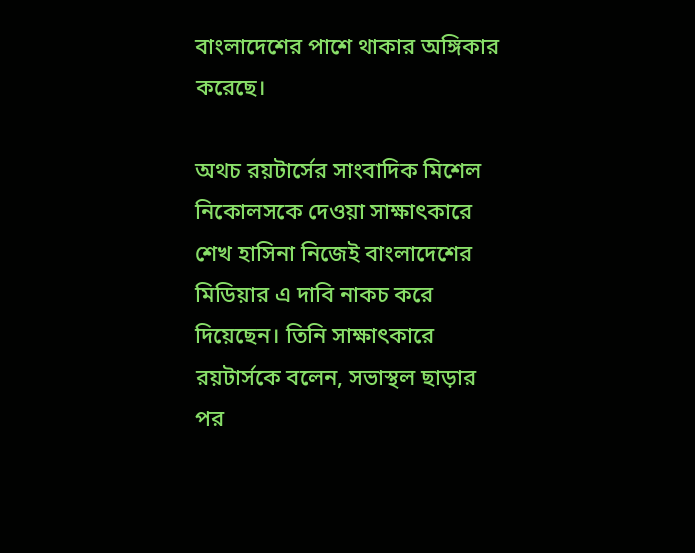বাংলাদেশের পাশে থাকার অঙ্গিকার করেছে।

অথচ রয়টার্সের সাংবাদিক মিশেল নিকোলসকে দেওয়া সাক্ষাৎকারে শেখ হাসিনা নিজেই বাংলাদেশের মিডিয়ার এ দাবি নাকচ করে দিয়েছেন। তিনি সাক্ষাৎকারে রয়টার্সকে বলেন, সভাস্থল ছাড়ার পর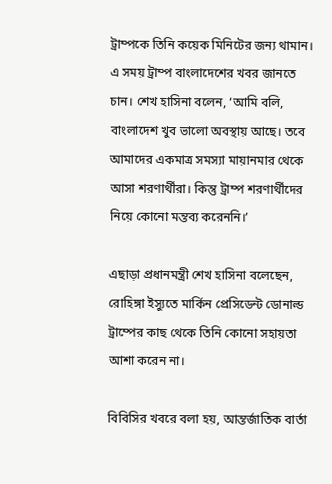ট্রাম্পকে তিনি কয়েক মিনিটের জন্য থামান। এ সময় ট্রাম্প বাংলাদেশের খবর জানতে চান। শেখ হাসিনা বলেন, ‘আমি বলি, বাংলাদেশ খুব ভালো অবস্থায় আছে। তবে আমাদের একমাত্র সমস্যা মায়ানমার থেকে আসা শরণার্থীরা। কিন্তু ট্রাম্প শরণার্থীদের নিয়ে কোনো মন্তব্য করেননি।’

এছাড়া প্রধানমন্ত্রী শেখ হাসিনা বলেছেন, রোহিঙ্গা ইস্যুতে মার্কিন প্রেসিডেন্ট ডোনাল্ড ট্রাম্পের কাছ থেকে তিনি কোনো সহায়তা আশা করেন না।

বিবিসির খবরে বলা হয়, আন্তর্জাতিক বার্তা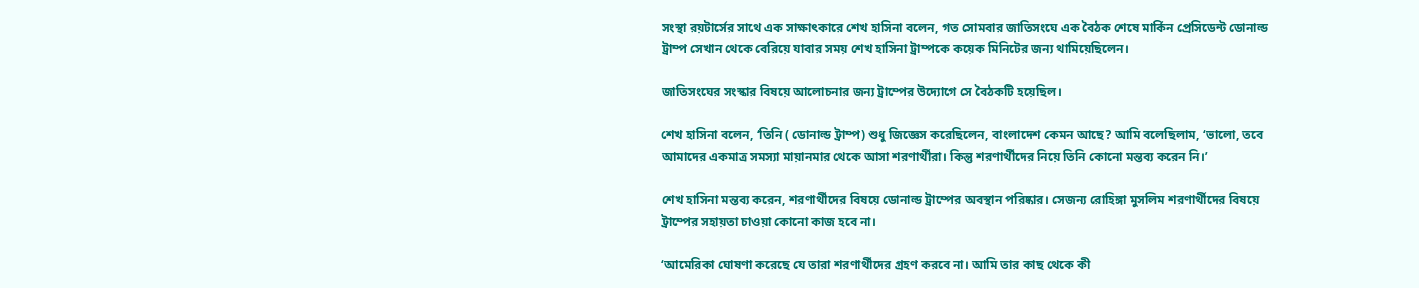সংস্থা রয়টার্সের সাথে এক সাক্ষাৎকারে শেখ হাসিনা বলেন, গত সোমবার জাতিসংঘে এক বৈঠক শেষে মার্কিন প্রেসিডেন্ট ডোনাল্ড ট্রাম্প সেখান থেকে বেরিয়ে যাবার সময় শেখ হাসিনা ট্রাম্পকে কয়েক মিনিটের জন্য থামিয়েছিলেন।

জাতিসংঘের সংস্কার বিষয়ে আলোচনার জন্য ট্রাম্পের উদ্যোগে সে বৈঠকটি হয়েছিল।

শেখ হাসিনা বলেন, ‘তিনি ( ডোনাল্ড ট্রাম্প) শুধু জিজ্ঞেস করেছিলেন, বাংলাদেশ কেমন আছে? আমি বলেছিলাম, ‘ভালো, তবে আমাদের একমাত্র সমস্যা মায়ানমার থেকে আসা শরণার্থীরা। কিন্তু শরণার্থীদের নিয়ে তিনি কোনো মন্তব্য করেন নি।’

শেখ হাসিনা মন্তব্য করেন, শরণার্থীদের বিষয়ে ডোনাল্ড ট্রাম্পের অবস্থান পরিষ্কার। সেজন্য রোহিঙ্গা মুসলিম শরণার্থীদের বিষয়ে ট্রাম্পের সহায়তা চাওয়া কোনো কাজ হবে না।

‘আমেরিকা ঘোষণা করেছে যে তারা শরণার্থীদের গ্রহণ করবে না। আমি তার কাছ থেকে কী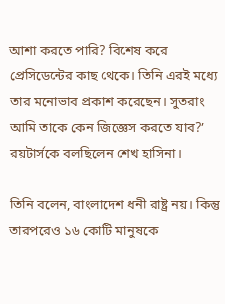আশা করতে পারি? বিশেষ করে প্রেসিডেন্টের কাছ থেকে। তিনি এরই মধ্যে তার মনোভাব প্রকাশ করেছেন। সুতরাং আমি তাকে কেন জিজ্ঞেস করতে যাব?’ রয়টার্সকে বলছিলেন শেখ হাসিনা।

তিনি বলেন, বাংলাদেশ ধনী রাষ্ট্র নয়। কিন্তু তারপরেও ১৬ কোটি মানুষকে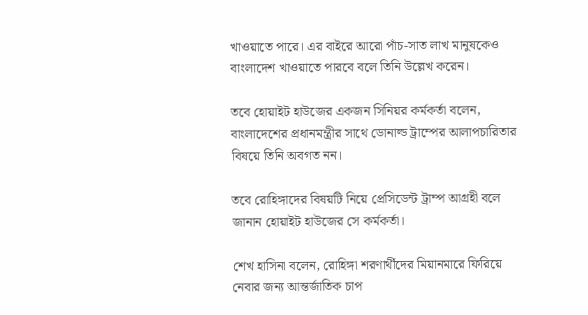খাওয়াতে পারে। এর বাইরে আরো পাঁচ-সাত লাখ মানুষকেও বাংলাদেশ খাওয়াতে পারবে বলে তিনি উল্লেখ করেন।

তবে হোয়াইট হাউজের একজন সিনিয়র কর্মকর্তা বলেন, বাংলাদেশের প্রধানমন্ত্রীর সাথে ডোনাল্ড ট্রাম্পের আলাপচারিতার বিষয়ে তিনি অবগত নন।

তবে রোহিঙ্গাদের বিষয়টি নিয়ে প্রেসিডেন্ট ট্রাম্প আগ্রহী বলে জানান হোয়াইট হাউজের সে কর্মকর্তা।

শেখ হাসিনা বলেন, রোহিঙ্গা শরণার্থীদের মিয়ানমারে ফিরিয়ে নেবার জন্য আন্তর্জাতিক চাপ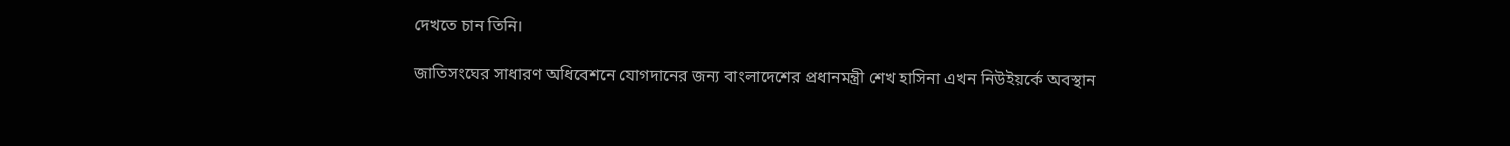দেখতে চান তিনি।

জাতিসংঘের সাধারণ অধিবেশনে যোগদানের জন্য বাংলাদেশের প্রধানমন্ত্রী শেখ হাসিনা এখন নিউইয়র্কে অবস্থান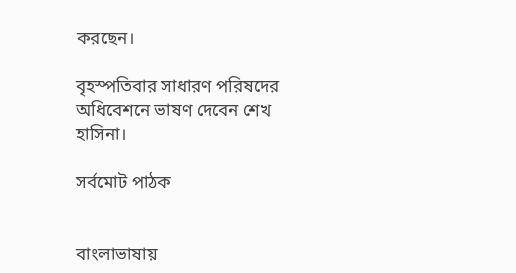করছেন।

বৃহস্পতিবার সাধারণ পরিষদের অধিবেশনে ভাষণ দেবেন শেখ হাসিনা।

সর্বমোট পাঠক


বাংলাভাষায়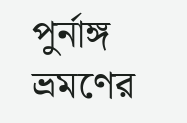পুর্নাঙ্গ ভ্রমণের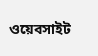ওয়েবসাইট